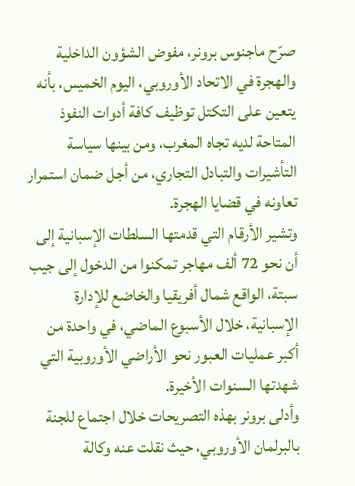صرّح ماجنوس برونر، مفوض الشؤون الداخلية والهجرة في الاتحاد الأوروبي، اليوم الخميس، بأنه يتعين على التكتل توظيف كافة أدوات النفوذ المتاحة لديه تجاه المغرب، ومن بينها سياسة التأشيرات والتبادل التجاري، من أجل ضمان استمرار تعاونه في قضايا الهجرة.
وتشير الأرقام التي قدمتها السلطات الإسبانية إلى أن نحو 72 ألف مهاجر تمكنوا من الدخول إلى جيب سبتة، الواقع شمال أفريقيا والخاضع للإدارة الإسبانية، خلال الأسبوع الماضي، في واحدة من أكبر عمليات العبور نحو الأراضي الأوروبية التي شهدتها السنوات الأخيرة.
وأدلى برونر بهذه التصريحات خلال اجتماع للجنة بالبرلمان الأوروبي، حيث نقلت عنه وكالة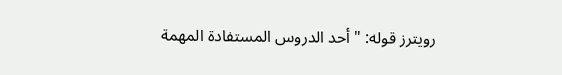رويترز قوله: "أحد الدروس المستفادة المهمة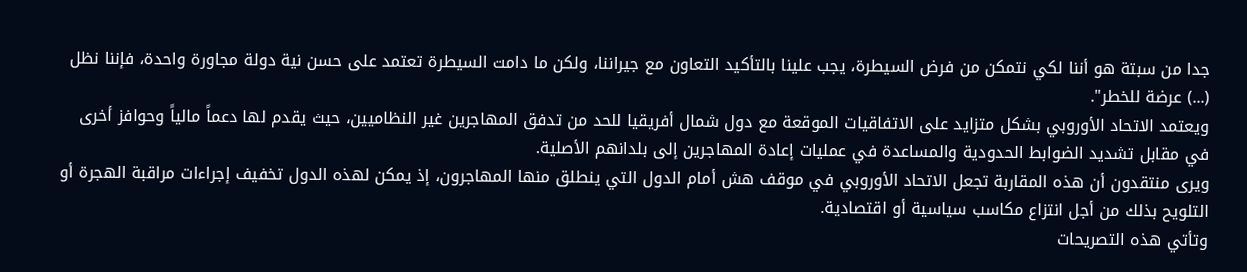جدا من سبتة هو أننا لكي نتمكن من فرض السيطرة، يجب علينا بالتأكيد التعاون مع جيراننا، ولكن ما دامت السيطرة تعتمد على حسن نية دولة مجاورة واحدة، فإننا نظل (...) عرضة للخطر".
ويعتمد الاتحاد الأوروبي بشكل متزايد على الاتفاقيات الموقعة مع دول شمال أفريقيا للحد من تدفق المهاجرين غير النظاميين، حيث يقدم لها دعماً مالياً وحوافز أخرى في مقابل تشديد الضوابط الحدودية والمساعدة في عمليات إعادة المهاجرين إلى بلدانهم الأصلية.
ويرى منتقدون أن هذه المقاربة تجعل الاتحاد الأوروبي في موقف هش أمام الدول التي ينطلق منها المهاجرون، إذ يمكن لهذه الدول تخفيف إجراءات مراقبة الهجرة أو التلويح بذلك من أجل انتزاع مكاسب سياسية أو اقتصادية.
وتأتي هذه التصريحات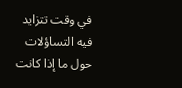في وقت تتزايد فيه التساؤلات حول ما إذا كانت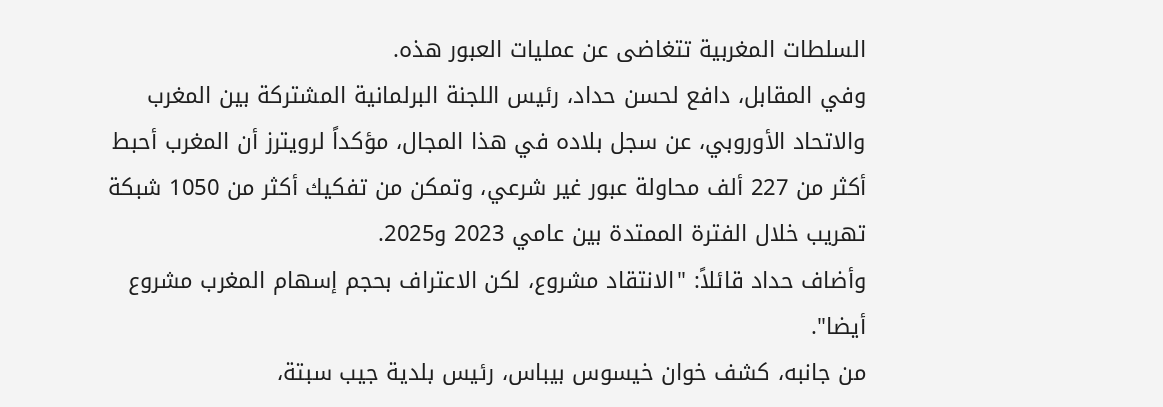السلطات المغربية تتغاضى عن عمليات العبور هذه.
وفي المقابل، دافع لحسن حداد، رئيس اللجنة البرلمانية المشتركة بين المغرب والاتحاد الأوروبي، عن سجل بلاده في هذا المجال، مؤكداً لرويترز أن المغرب أحبط أكثر من 227 ألف محاولة عبور غير شرعي، وتمكن من تفكيك أكثر من 1050 شبكة تهريب خلال الفترة الممتدة بين عامي 2023 و2025.
وأضاف حداد قائلاً: "الانتقاد مشروع، لكن الاعتراف بحجم إسهام المغرب مشروع أيضا".
من جانبه، كشف خوان خيسوس بيباس، رئيس بلدية جيب سبتة،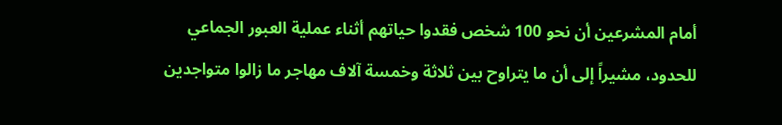أمام المشرعين أن نحو 100 شخص فقدوا حياتهم أثناء عملية العبور الجماعي للحدود، مشيراً إلى أن ما يتراوح بين ثلاثة وخمسة آلاف مهاجر ما زالوا متواجدين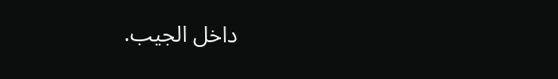داخل الجيب.